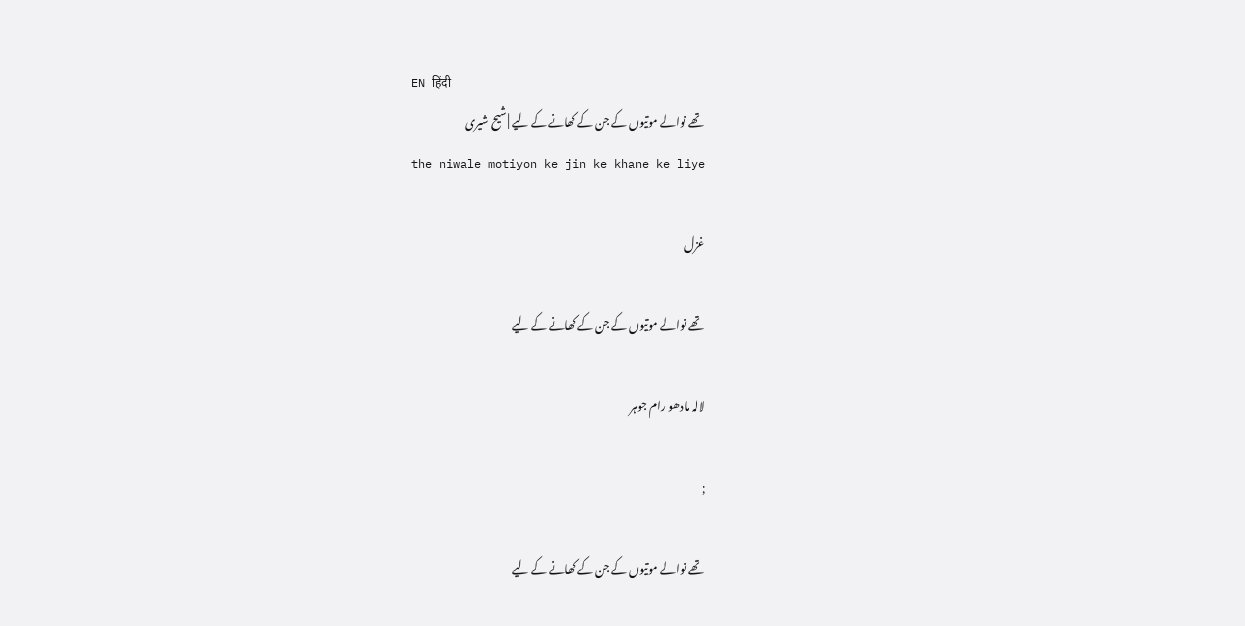EN हिंदी
تھے نوالے موتیوں کے جن کے کھانے کے لیے | شیح شیری
the niwale motiyon ke jin ke khane ke liye

غزل

تھے نوالے موتیوں کے جن کے کھانے کے لیے

لالہ مادھو رام جوہر

;

تھے نوالے موتیوں کے جن کے کھانے کے لیے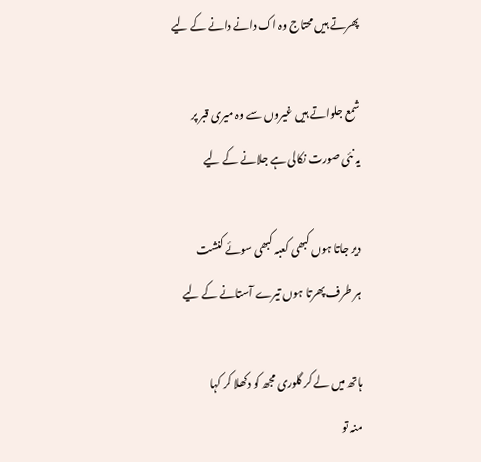پھرتے ہیں محتاج وہ اک دانے دانے کے لیے

شمع جلواتے ہیں غیروں سے وہ میری قبر پر
یہ نئی صورت نکالی ہے جلانے کے لیے

دیر جاتا ہوں کبھی کعبہ کبھی سوئے کنشت
ہر طرف پھرتا ہوں تیرے آستانے کے لیے

ہاتھ میں لے کر گلوری مجھ کو دکھلا کر کہا
منہ تو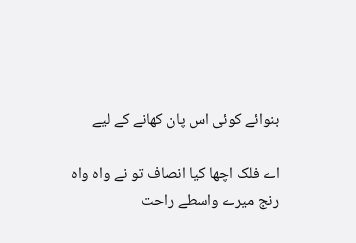بنوائے کوئی اس پان کھانے کے لیے

اے فلک اچھا کیا انصاف تو نے واہ واہ
رنج میرے واسطے راحت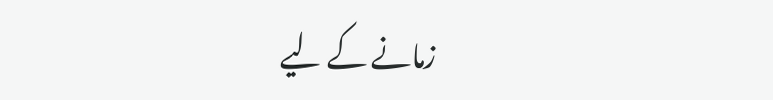زمانے کے لیے